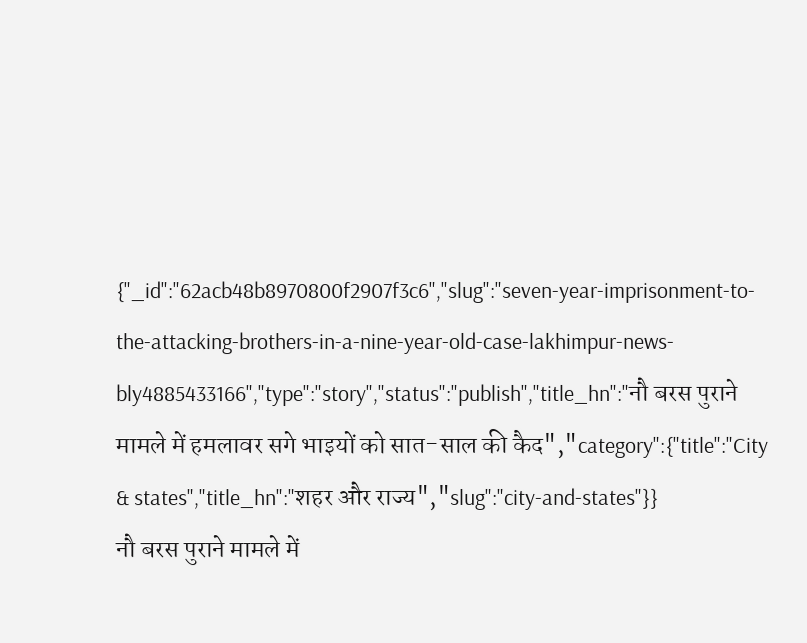{"_id":"62acb48b8970800f2907f3c6","slug":"seven-year-imprisonment-to-the-attacking-brothers-in-a-nine-year-old-case-lakhimpur-news-bly4885433166","type":"story","status":"publish","title_hn":"नौ बरस पुराने मामले में हमलावर सगे भाइयों को सात-साल की कैद","category":{"title":"City & states","title_hn":"शहर और राज्य","slug":"city-and-states"}}
नौ बरस पुराने मामले में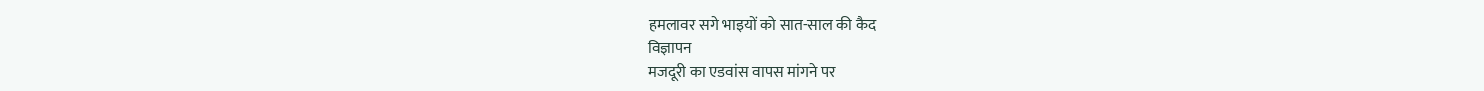हमलावर सगे भाइयों को सात-साल की कैद
विज्ञापन
मजदूरी का एडवांस वापस मांगने पर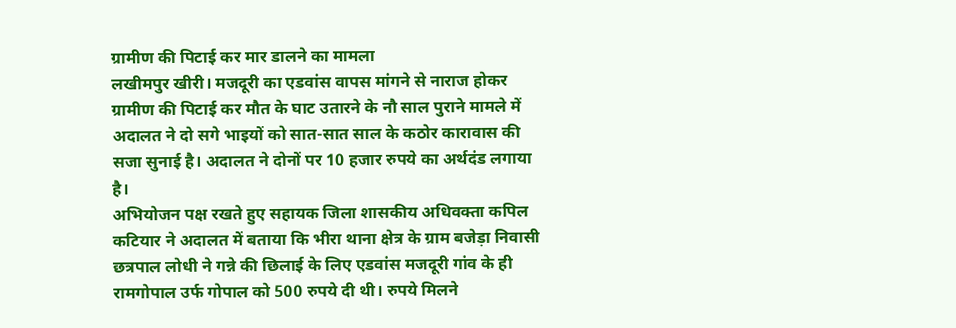ग्रामीण की पिटाई कर मार डालने का मामला
लखीमपुर खीरी। मजदूरी का एडवांस वापस मांगने से नाराज होकर ग्रामीण की पिटाई कर मौत के घाट उतारने के नौ साल पुराने मामले में अदालत ने दो सगे भाइयों को सात-सात साल के कठोर कारावास की सजा सुनाई है। अदालत ने दोनों पर 10 हजार रुपये का अर्थदंड लगाया है।
अभियोजन पक्ष रखते हुए सहायक जिला शासकीय अधिवक्ता कपिल कटियार ने अदालत में बताया कि भीरा थाना क्षेत्र के ग्राम बजेड़ा निवासी छत्रपाल लोधी ने गन्ने की छिलाई के लिए एडवांस मजदूरी गांव के ही रामगोपाल उर्फ गोपाल को 500 रुपये दी थी। रुपये मिलने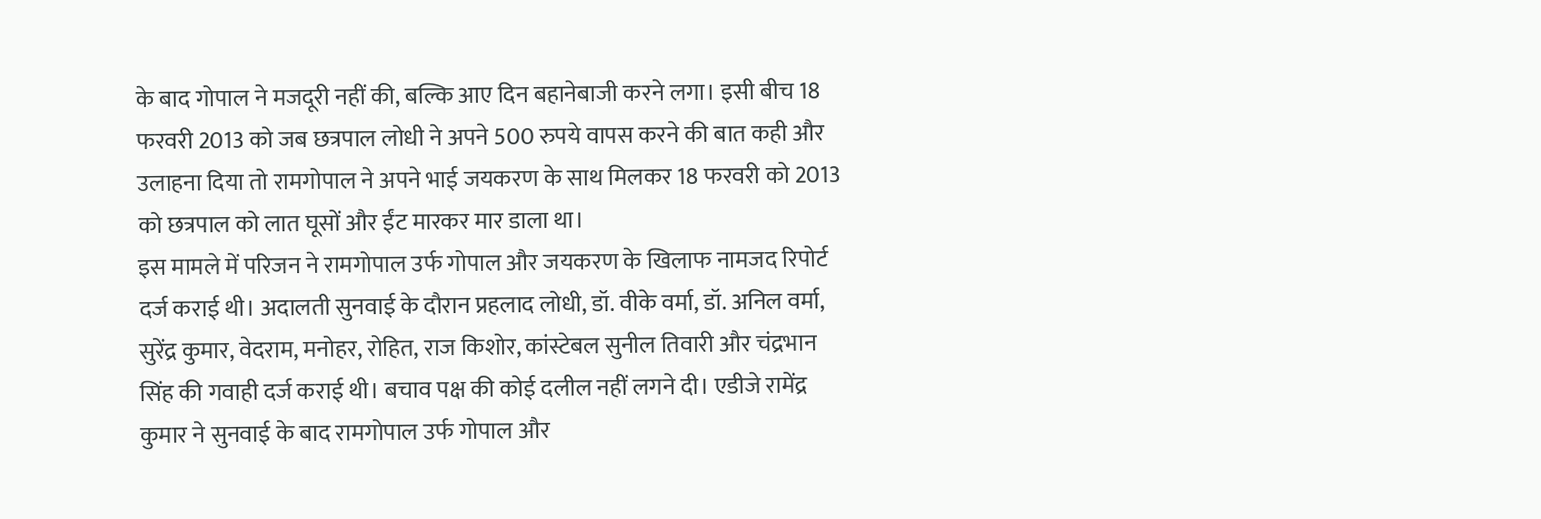के बाद गोपाल ने मजदूरी नहीं की, बल्कि आए दिन बहानेबाजी करने लगा। इसी बीच 18 फरवरी 2013 को जब छत्रपाल लोधी ने अपने 500 रुपये वापस करने की बात कही और उलाहना दिया तो रामगोपाल ने अपने भाई जयकरण के साथ मिलकर 18 फरवरी को 2013 को छत्रपाल को लात घूसों और ईंट मारकर मार डाला था।
इस मामले में परिजन ने रामगोपाल उर्फ गोपाल और जयकरण के खिलाफ नामजद रिपोर्ट दर्ज कराई थी। अदालती सुनवाई के दौरान प्रहलाद लोधी, डॉ. वीके वर्मा, डॉ. अनिल वर्मा, सुरेंद्र कुमार, वेदराम, मनोहर, रोहित, राज किशोर, कांस्टेबल सुनील तिवारी और चंद्रभान सिंह की गवाही दर्ज कराई थी। बचाव पक्ष की कोई दलील नहीं लगने दी। एडीजे रामेंद्र कुमार ने सुनवाई के बाद रामगोपाल उर्फ गोपाल और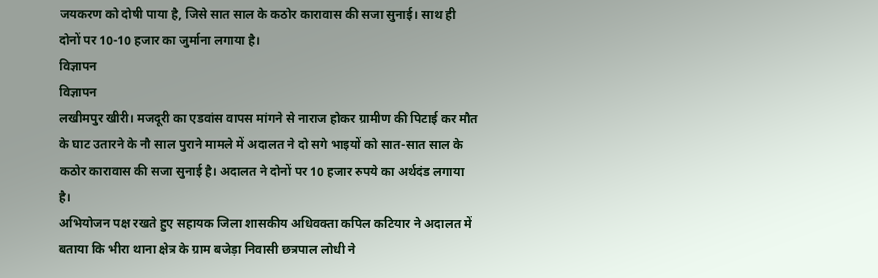जयकरण को दोषी पाया है, जिसे सात साल के कठोर कारावास की सजा सुनाई। साथ ही दोनों पर 10-10 हजार का जुर्माना लगाया है।
विज्ञापन
विज्ञापन
लखीमपुर खीरी। मजदूरी का एडवांस वापस मांगने से नाराज होकर ग्रामीण की पिटाई कर मौत के घाट उतारने के नौ साल पुराने मामले में अदालत ने दो सगे भाइयों को सात-सात साल के कठोर कारावास की सजा सुनाई है। अदालत ने दोनों पर 10 हजार रुपये का अर्थदंड लगाया है।
अभियोजन पक्ष रखते हुए सहायक जिला शासकीय अधिवक्ता कपिल कटियार ने अदालत में बताया कि भीरा थाना क्षेत्र के ग्राम बजेड़ा निवासी छत्रपाल लोधी ने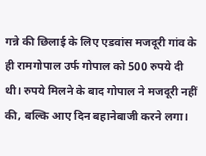गन्ने की छिलाई के लिए एडवांस मजदूरी गांव के ही रामगोपाल उर्फ गोपाल को 500 रुपये दी थी। रुपये मिलने के बाद गोपाल ने मजदूरी नहीं की, बल्कि आए दिन बहानेबाजी करने लगा।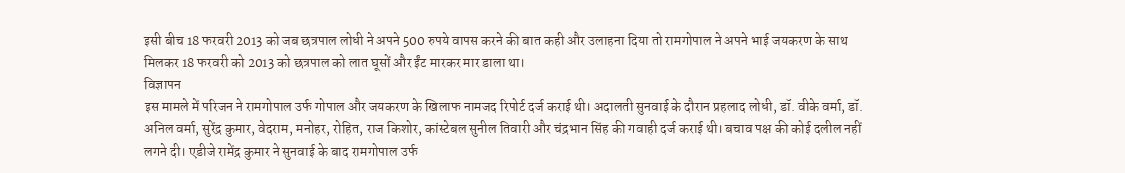इसी बीच 18 फरवरी 2013 को जब छत्रपाल लोधी ने अपने 500 रुपये वापस करने की बात कही और उलाहना दिया तो रामगोपाल ने अपने भाई जयकरण के साथ मिलकर 18 फरवरी को 2013 को छत्रपाल को लात घूसों और ईंट मारकर मार डाला था।
विज्ञापन
इस मामले में परिजन ने रामगोपाल उर्फ गोपाल और जयकरण के खिलाफ नामजद रिपोर्ट दर्ज कराई थी। अदालती सुनवाई के दौरान प्रहलाद लोधी, डॉ. वीके वर्मा, डॉ. अनिल वर्मा, सुरेंद्र कुमार, वेदराम, मनोहर, रोहित, राज किशोर, कांस्टेबल सुनील तिवारी और चंद्रभान सिंह की गवाही दर्ज कराई थी। बचाव पक्ष की कोई दलील नहीं लगने दी। एडीजे रामेंद्र कुमार ने सुनवाई के बाद रामगोपाल उर्फ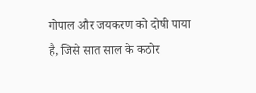गोपाल और जयकरण को दोषी पाया है, जिसे सात साल के कठोर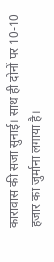कारावास की सजा सुनाई। साथ ही दोनों पर 10-10 हजार का जुर्माना लगाया है।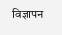विज्ञापन